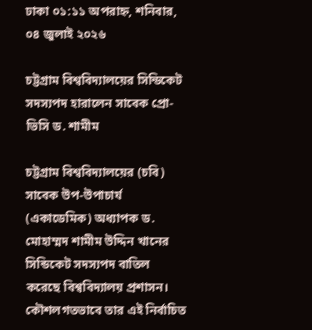ঢাকা ০১:১১ অপরাহ্ন, শনিবার, ০৪ জুলাই ২০২৬

চট্টগ্রাম বিশ্ববিদ্যালয়ের সিন্ডিকেট সদস্যপদ হারালেন সাবেক প্রো-ভিসি ড. শামীম

চট্টগ্রাম বিশ্ববিদ্যালয়ের (চবি) সাবেক উপ-উপাচার্য (একাডেমিক) অধ্যাপক ড. মোহাম্মদ শামীম উদ্দিন খানের সিন্ডিকেট সদস্যপদ বাতিল করেছে বিশ্ববিদ্যালয় প্রশাসন। কৌশলগতভাবে তার এই নির্বাচিত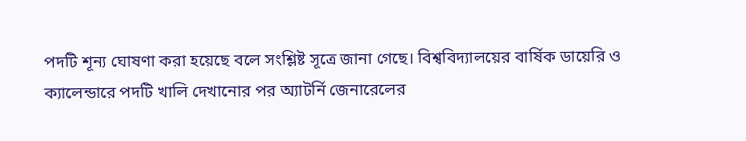পদটি শূন্য ঘোষণা করা হয়েছে বলে সংশ্লিষ্ট সূত্রে জানা গেছে। বিশ্ববিদ্যালয়ের বার্ষিক ডায়েরি ও ক্যালেন্ডারে পদটি খালি দেখানোর পর অ্যাটর্নি জেনারেলের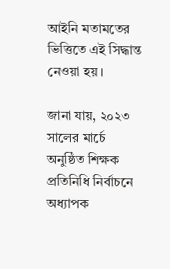আইনি মতামতের ভিত্তিতে এই সিদ্ধান্ত নেওয়া হয়।

জানা যায়, ২০২৩ সালের মার্চে অনুষ্ঠিত শিক্ষক প্রতিনিধি নির্বাচনে অধ্যাপক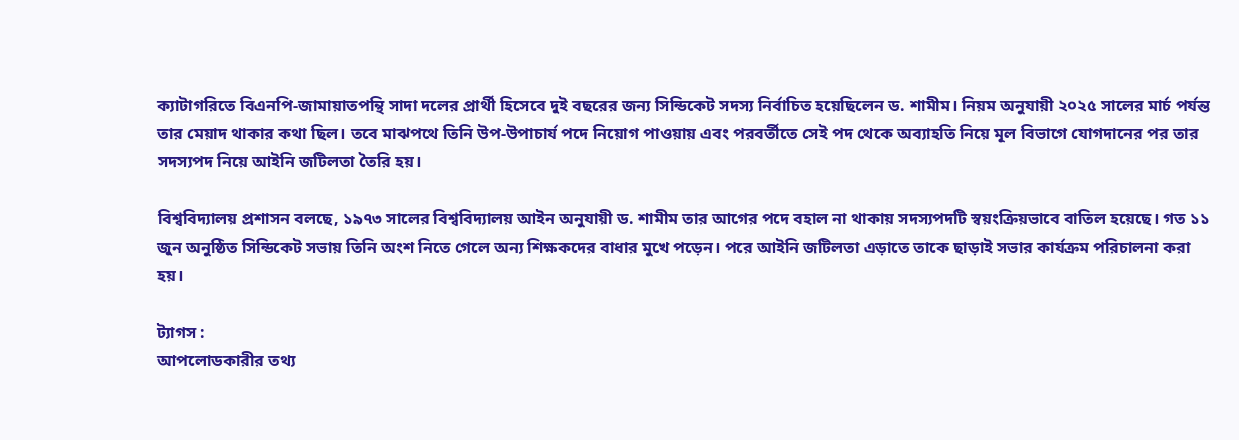ক্যাটাগরিতে বিএনপি-জামায়াতপন্থি সাদা দলের প্রার্থী হিসেবে দুই বছরের জন্য সিন্ডিকেট সদস্য নির্বাচিত হয়েছিলেন ড. শামীম। নিয়ম অনুযায়ী ২০২৫ সালের মার্চ পর্যন্ত তার মেয়াদ থাকার কথা ছিল। তবে মাঝপথে তিনি উপ-উপাচার্য পদে নিয়োগ পাওয়ায় এবং পরবর্তীতে সেই পদ থেকে অব্যাহতি নিয়ে মূল বিভাগে যোগদানের পর তার সদস্যপদ নিয়ে আইনি জটিলতা তৈরি হয়।

বিশ্ববিদ্যালয় প্রশাসন বলছে, ১৯৭৩ সালের বিশ্ববিদ্যালয় আইন অনুযায়ী ড. শামীম তার আগের পদে বহাল না থাকায় সদস্যপদটি স্বয়ংক্রিয়ভাবে বাতিল হয়েছে। গত ১১ জুন অনুষ্ঠিত সিন্ডিকেট সভায় তিনি অংশ নিতে গেলে অন্য শিক্ষকদের বাধার মুখে পড়েন। পরে আইনি জটিলতা এড়াতে তাকে ছাড়াই সভার কার্যক্রম পরিচালনা করা হয়।

ট্যাগস :
আপলোডকারীর তথ্য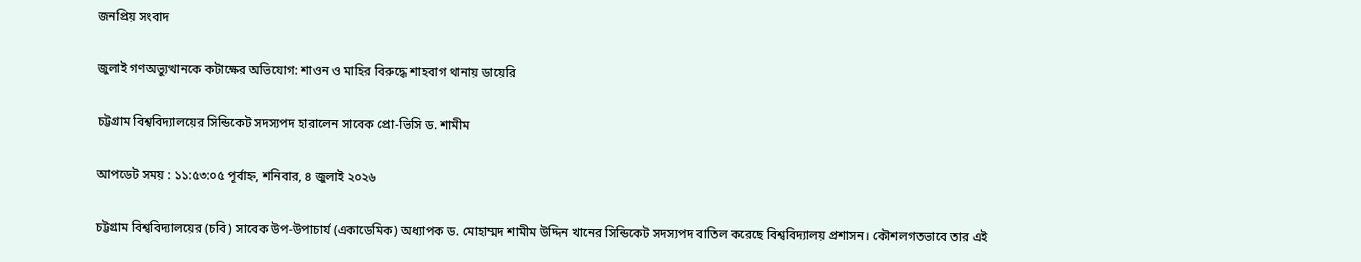জনপ্রিয় সংবাদ

জুলাই গণঅভ্যুত্থানকে কটাক্ষের অভিযোগ: শাওন ও মাহির বিরুদ্ধে শাহবাগ থানায় ডায়েরি

চট্টগ্রাম বিশ্ববিদ্যালয়ের সিন্ডিকেট সদস্যপদ হারালেন সাবেক প্রো-ভিসি ড. শামীম

আপডেট সময় : ১১:৫৩:০৫ পূর্বাহ্ন, শনিবার, ৪ জুলাই ২০২৬

চট্টগ্রাম বিশ্ববিদ্যালয়ের (চবি) সাবেক উপ-উপাচার্য (একাডেমিক) অধ্যাপক ড. মোহাম্মদ শামীম উদ্দিন খানের সিন্ডিকেট সদস্যপদ বাতিল করেছে বিশ্ববিদ্যালয় প্রশাসন। কৌশলগতভাবে তার এই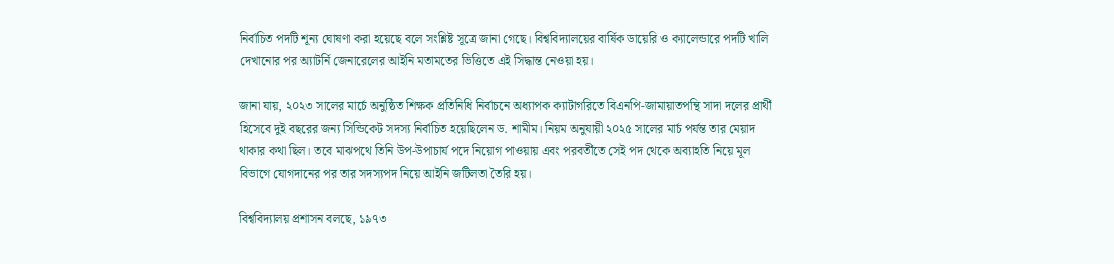নির্বাচিত পদটি শূন্য ঘোষণা করা হয়েছে বলে সংশ্লিষ্ট সূত্রে জানা গেছে। বিশ্ববিদ্যালয়ের বার্ষিক ডায়েরি ও ক্যালেন্ডারে পদটি খালি দেখানোর পর অ্যাটর্নি জেনারেলের আইনি মতামতের ভিত্তিতে এই সিদ্ধান্ত নেওয়া হয়।

জানা যায়, ২০২৩ সালের মার্চে অনুষ্ঠিত শিক্ষক প্রতিনিধি নির্বাচনে অধ্যাপক ক্যাটাগরিতে বিএনপি-জামায়াতপন্থি সাদা দলের প্রার্থী হিসেবে দুই বছরের জন্য সিন্ডিকেট সদস্য নির্বাচিত হয়েছিলেন ড. শামীম। নিয়ম অনুযায়ী ২০২৫ সালের মার্চ পর্যন্ত তার মেয়াদ থাকার কথা ছিল। তবে মাঝপথে তিনি উপ-উপাচার্য পদে নিয়োগ পাওয়ায় এবং পরবর্তীতে সেই পদ থেকে অব্যাহতি নিয়ে মূল বিভাগে যোগদানের পর তার সদস্যপদ নিয়ে আইনি জটিলতা তৈরি হয়।

বিশ্ববিদ্যালয় প্রশাসন বলছে, ১৯৭৩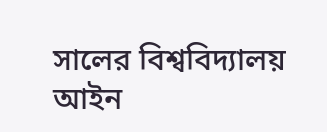সালের বিশ্ববিদ্যালয় আইন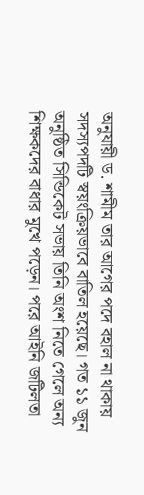অনুযায়ী ড. শামীম তার আগের পদে বহাল না থাকায় সদস্যপদটি স্বয়ংক্রিয়ভাবে বাতিল হয়েছে। গত ১১ জুন অনুষ্ঠিত সিন্ডিকেট সভায় তিনি অংশ নিতে গেলে অন্য শিক্ষকদের বাধার মুখে পড়েন। পরে আইনি জটিলতা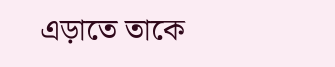এড়াতে তাকে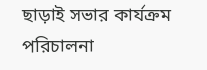ছাড়াই সভার কার্যক্রম পরিচালনা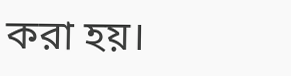করা হয়।